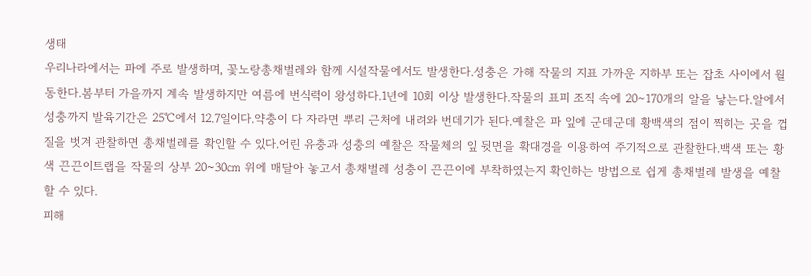생태
우리나라에서는 파에 주로 발생하며, 꽃노랑총채벌레와 함께 시설작물에서도 발생한다.성충은 가해 작물의 지표 가까운 지하부 또는 잡초 사이에서 월동한다.봄부터 가을까지 계속 발생하지만 여름에 번식력이 왕성하다.1년에 10회 이상 발생한다.작물의 표피 조직 속에 20∼170개의 알을 낳는다.알에서 성충까지 발육기간은 25℃에서 12.7일이다.약충이 다 자라면 뿌리 근처에 내려와 번데기가 된다.예찰은 파 잎에 군데군데 황백색의 점이 찍히는 곳을 껍질을 벗겨 관찰하면 총채벌레를 확인할 수 있다.어린 유충과 성충의 예찰은 작물체의 잎 뒷면을 확대경을 이용하여 주기적으로 관찰한다.백색 또는 황색 끈끈이트랩을 작물의 상부 20~30㎝ 위에 매달아 놓고서 총채벌레 성충이 끈끈이에 부착하였는지 확인하는 방법으로 쉽게 총채벌레 발생을 예찰할 수 있다.
피해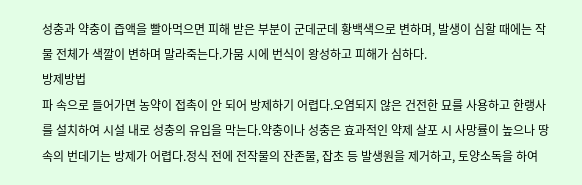성충과 약충이 즙액을 빨아먹으면 피해 받은 부분이 군데군데 황백색으로 변하며, 발생이 심할 때에는 작물 전체가 색깔이 변하며 말라죽는다.가뭄 시에 번식이 왕성하고 피해가 심하다.
방제방법
파 속으로 들어가면 농약이 접촉이 안 되어 방제하기 어렵다.오염되지 않은 건전한 묘를 사용하고 한랭사를 설치하여 시설 내로 성충의 유입을 막는다.약충이나 성충은 효과적인 약제 살포 시 사망률이 높으나 땅속의 번데기는 방제가 어렵다.정식 전에 전작물의 잔존물, 잡초 등 발생원을 제거하고, 토양소독을 하여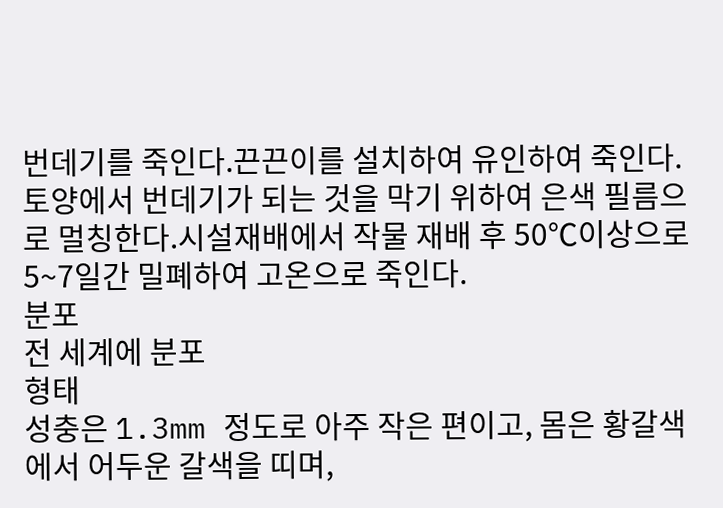번데기를 죽인다.끈끈이를 설치하여 유인하여 죽인다.토양에서 번데기가 되는 것을 막기 위하여 은색 필름으로 멀칭한다.시설재배에서 작물 재배 후 50℃이상으로 5~7일간 밀폐하여 고온으로 죽인다.
분포
전 세계에 분포
형태
성충은 1.3mm 정도로 아주 작은 편이고, 몸은 황갈색에서 어두운 갈색을 띠며,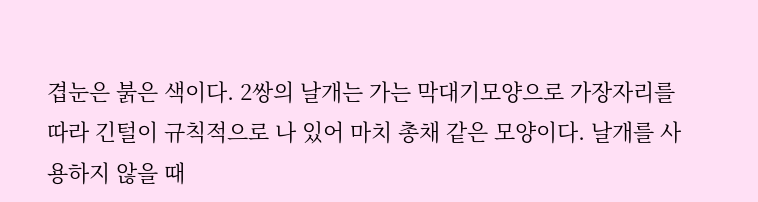겹눈은 붉은 색이다. 2쌍의 날개는 가는 막대기모양으로 가장자리를 따라 긴털이 규칙적으로 나 있어 마치 총채 같은 모양이다. 날개를 사용하지 않을 때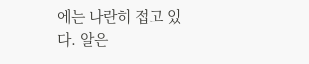에는 나란히 접고 있다. 알은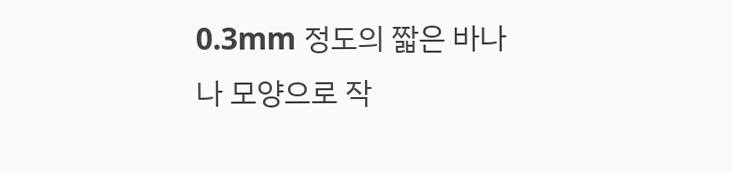0.3mm 정도의 짧은 바나나 모양으로 작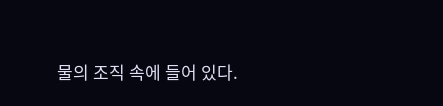물의 조직 속에 들어 있다.